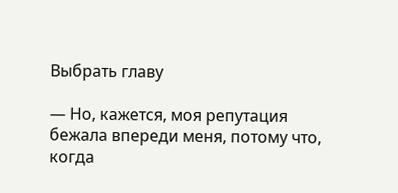Выбрать главу

— Но, кажется, моя репутация бежала впереди меня, потому что, когда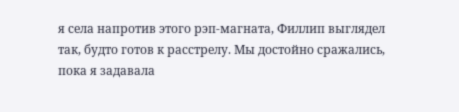я села напротив этого рэп-магната, Филлип выглядел так, будто готов к расстрелу. Мы достойно сражались, пока я задавала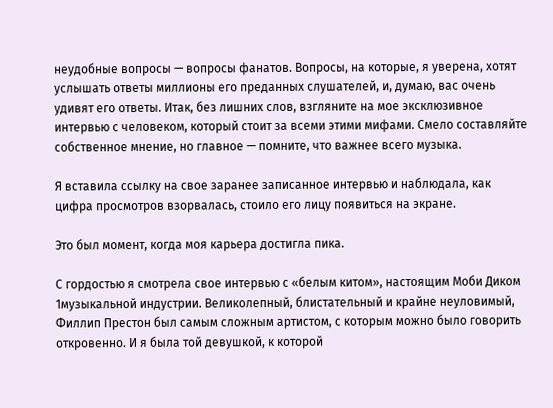неудобные вопросы — вопросы фанатов. Вопросы, на которые, я уверена, хотят услышать ответы миллионы его преданных слушателей, и, думаю, вас очень удивят его ответы. Итак, без лишних слов, взгляните на мое эксклюзивное интервью с человеком, который стоит за всеми этими мифами. Смело составляйте собственное мнение, но главное — помните, что важнее всего музыка.

Я вставила ссылку на свое заранее записанное интервью и наблюдала, как цифра просмотров взорвалась, стоило его лицу появиться на экране.

Это был момент, когда моя карьера достигла пика.

С гордостью я смотрела свое интервью с «белым китом», настоящим Моби Диком 1музыкальной индустрии. Великолепный, блистательный и крайне неуловимый, Филлип Престон был самым сложным артистом, с которым можно было говорить откровенно. И я была той девушкой, к которой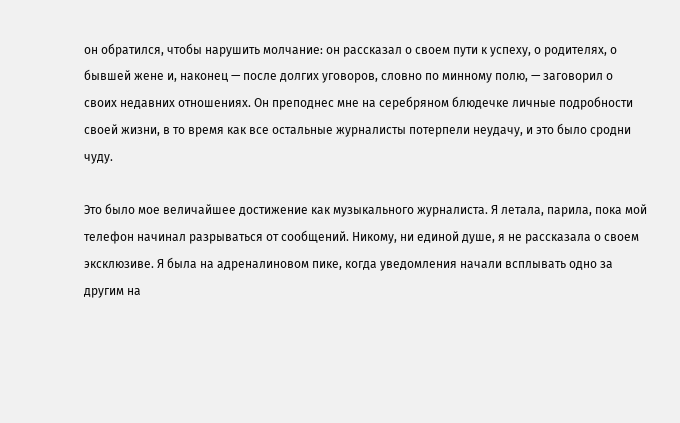он обратился, чтобы нарушить молчание: он рассказал о своем пути к успеху, о родителях, о бывшей жене и, наконец — после долгих уговоров, словно по минному полю, — заговорил о своих недавних отношениях. Он преподнес мне на серебряном блюдечке личные подробности своей жизни, в то время как все остальные журналисты потерпели неудачу, и это было сродни чуду.

Это было мое величайшее достижение как музыкального журналиста. Я летала, парила, пока мой телефон начинал разрываться от сообщений. Никому, ни единой душе, я не рассказала о своем эксклюзиве. Я была на адреналиновом пике, когда уведомления начали всплывать одно за другим на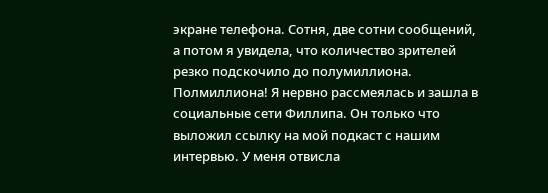экране телефона. Сотня, две сотни сообщений, а потом я увидела, что количество зрителей резко подскочило до полумиллиона. Полмиллиона! Я нервно рассмеялась и зашла в социальные сети Филлипа. Он только что выложил ссылку на мой подкаст с нашим интервью. У меня отвисла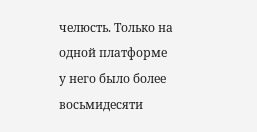челюсть. Только на одной платформе у него было более восьмидесяти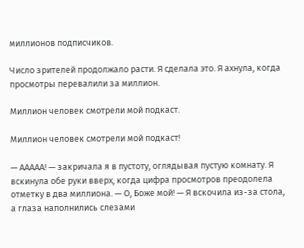миллионов подписчиков.

Число зрителей продолжало расти. Я сделала это. Я ахнула, когда просмотры перевалили за миллион.

Миллион человек смотрели мой подкаст.

Миллион человек смотрели мой подкаст!

— ААААА! — закричала я в пустоту, оглядывая пустую комнату. Я вскинула обе руки вверх, когда цифра просмотров преодолела отметку в два миллиона. — О, Боже мой! — Я вскочила из-за стола, а глаза наполнились слезами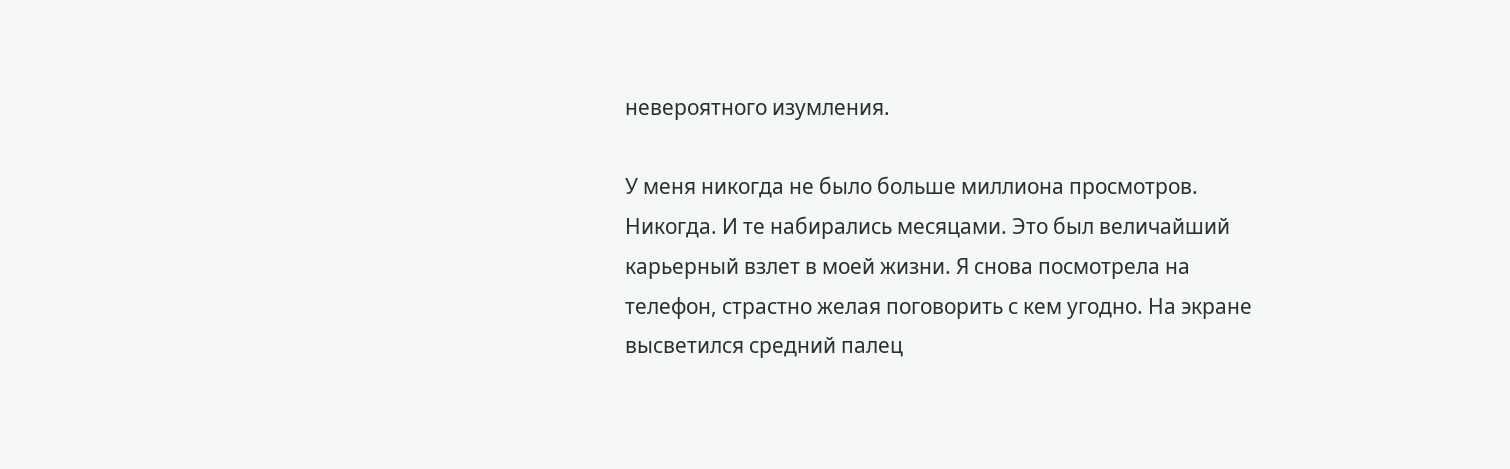невероятного изумления.

У меня никогда не было больше миллиона просмотров. Никогда. И те набирались месяцами. Это был величайший карьерный взлет в моей жизни. Я снова посмотрела на телефон, страстно желая поговорить с кем угодно. На экране высветился средний палец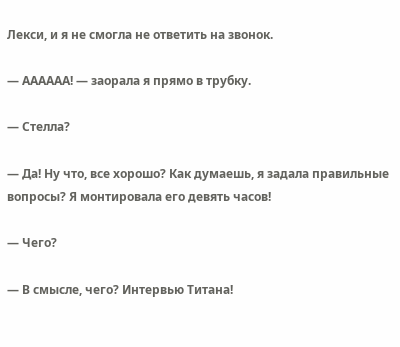Лекси, и я не смогла не ответить на звонок.

— АААААА! — заорала я прямо в трубку.

— Стелла?

— Да! Ну что, все хорошо? Как думаешь, я задала правильные вопросы? Я монтировала его девять часов!

— Чего?

— В смысле, чего? Интервью Титана!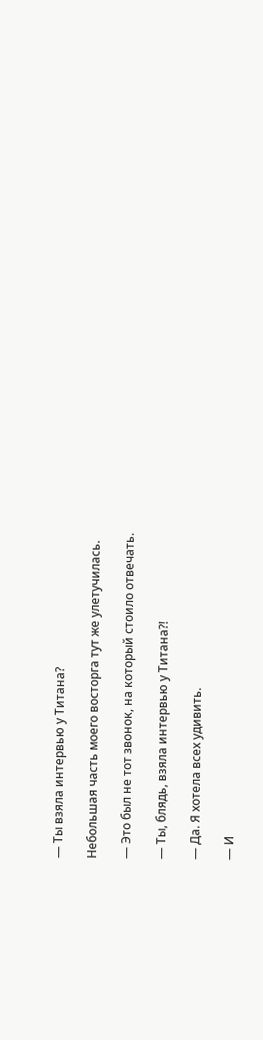— Ты взяла интервью у Титана?

Небольшая часть моего восторга тут же улетучилась.

— Это был не тот звонок, на который стоило отвечать.

— Ты, блядь, взяла интервью у Титана?!

— Да. Я хотела всех удивить.

— И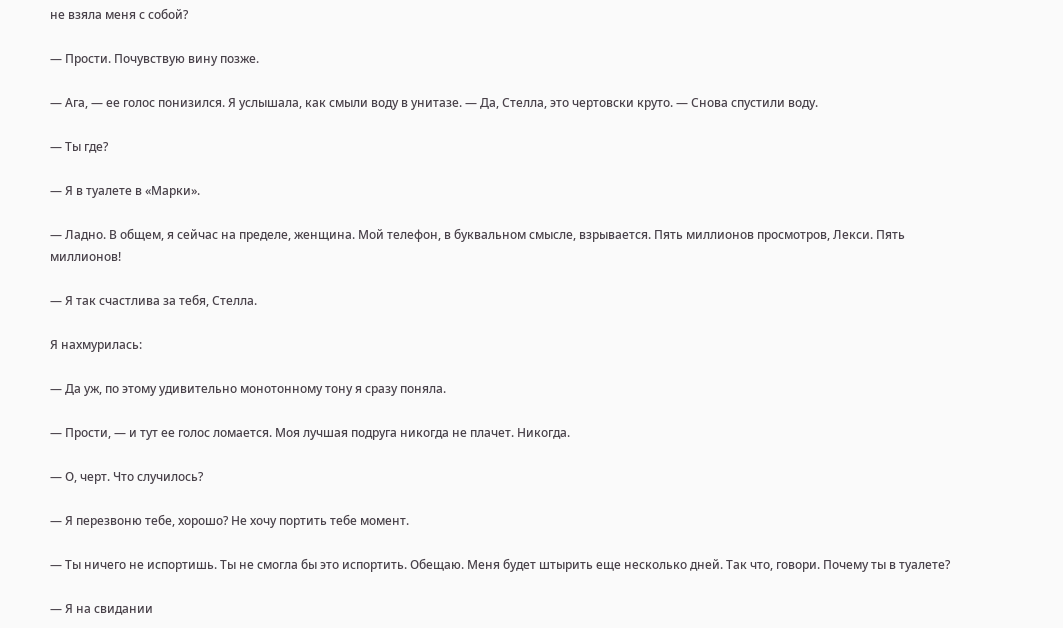не взяла меня с собой?

— Прости. Почувствую вину позже.

— Ага, — ее голос понизился. Я услышала, как смыли воду в унитазе. — Да, Стелла, это чертовски круто. — Снова спустили воду.

— Ты где?

— Я в туалете в «Марки».

— Ладно. В общем, я сейчас на пределе, женщина. Мой телефон, в буквальном смысле, взрывается. Пять миллионов просмотров, Лекси. Пять миллионов!

— Я так счастлива за тебя, Стелла.

Я нахмурилась:

— Да уж, по этому удивительно монотонному тону я сразу поняла.

— Прости, — и тут ее голос ломается. Моя лучшая подруга никогда не плачет. Никогда.

— О, черт. Что случилось?

— Я перезвоню тебе, хорошо? Не хочу портить тебе момент.

— Ты ничего не испортишь. Ты не смогла бы это испортить. Обещаю. Меня будет штырить еще несколько дней. Так что, говори. Почему ты в туалете?

— Я на свидании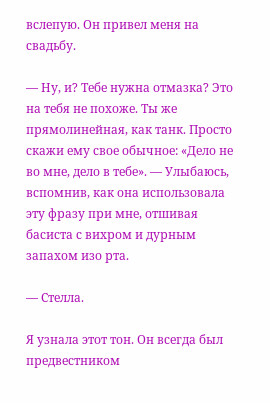вслепую. Он привел меня на свадьбу.

— Ну, и? Тебе нужна отмазка? Это на тебя не похоже. Ты же прямолинейная, как танк. Просто скажи ему свое обычное: «Дело не во мне, дело в тебе». — Улыбаюсь, вспомнив, как она использовала эту фразу при мне, отшивая басиста с вихром и дурным запахом изо рта.

— Стелла.

Я узнала этот тон. Он всегда был предвестником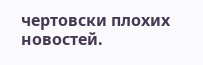чертовски плохих новостей.